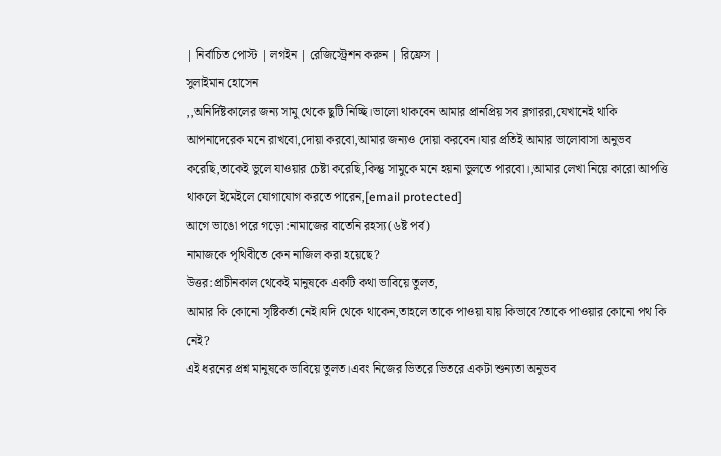| নির্বাচিত পোস্ট | লগইন | রেজিস্ট্রেশন করুন | রিফ্রেস |
সুলাইমান হোসেন
,,অনির্দিষ্টকালের জন্য সামু থেকে ছুটি নিচ্ছি।ভালো থাকবেন আমার প্রানপ্রিয় সব ব্লগাররা,যেখানেই থাকি আপনাদেরেক মনে রাখবো,দোয়া করবো,আমার জন্যও দোয়া করবেন।যার প্রতিই আমার ভালোবাসা অনুভব করেছি,তাকেই ভুলে যাওয়ার চেষ্টা করেছি,কিন্তু সামুকে মনে হয়না ভুলতে পারবো।,আমার লেখা নিয়ে কারো আপত্তি থাকলে ইমেইলে যোগাযোগ করতে পারেন,[email protected]
আগে ভাঙো পরে গড়ো :নামাজের বাতেনি রহস্য(৬ষ্ট পর্ব)
নামাজকে পৃথিবীতে কেন নাজিল করা হয়েছে?
উত্তর:প্রাচীনকাল থেকেই মানুষকে একটি কথা ভাবিয়ে তুলত,
আমার কি কোনো সৃষ্টিকর্তা নেই।যদি থেকে থাকেন,তাহলে তাকে পাওয়া যায় কিভাবে?তাকে পাওয়ার কোনো পথ কি নেই?
এই ধরনের প্রশ্ন মানুষকে ভাবিয়ে তুলত।এবং নিজের ভিতরে ভিতরে একটা শুন্যতা অনুভব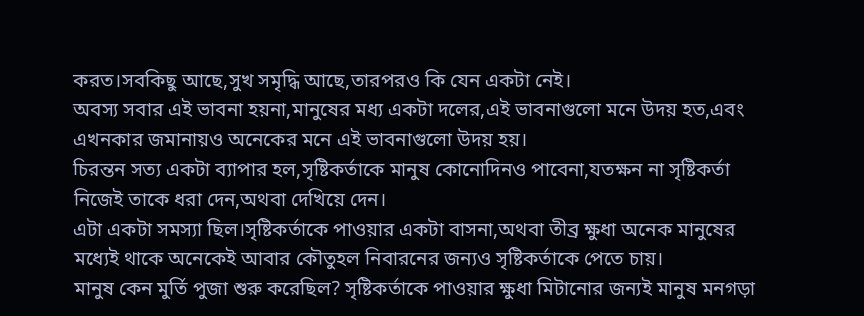করত।সবকিছু আছে,সুখ সমৃদ্ধি আছে,তারপরও কি যেন একটা নেই।
অবস্য সবার এই ভাবনা হয়না,মানুষের মধ্য একটা দলের,এই ভাবনাগুলো মনে উদয় হত,এবং এখনকার জমানায়ও অনেকের মনে এই ভাবনাগুলো উদয় হয়।
চিরন্তন সত্য একটা ব্যাপার হল,সৃষ্টিকর্তাকে মানুষ কোনোদিনও পাবেনা,যতক্ষন না সৃষ্টিকর্তা নিজেই তাকে ধরা দেন,অথবা দেখিয়ে দেন।
এটা একটা সমস্যা ছিল।সৃষ্টিকর্তাকে পাওয়ার একটা বাসনা,অথবা তীব্র ক্ষুধা অনেক মানুষের মধ্যেই থাকে অনেকেই আবার কৌতুহল নিবারনের জন্যও সৃষ্টিকর্তাকে পেতে চায়।
মানুষ কেন মুর্তি পুজা শুরু করেছিল? সৃষ্টিকর্তাকে পাওয়ার ক্ষুধা মিটানোর জন্যই মানুষ মনগড়া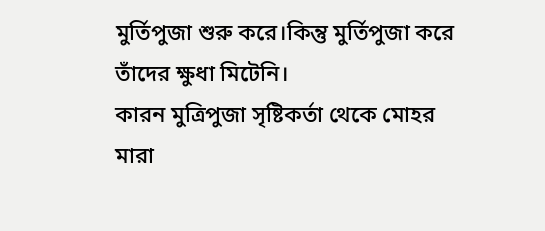মুর্তিপুজা শুরু করে।কিন্তু মুর্তিপুজা করে তাঁদের ক্ষুধা মিটেনি।
কারন মুত্রিপুজা সৃষ্টিকর্তা থেকে মোহর মারা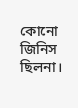কোনো জিনিস ছিলনা।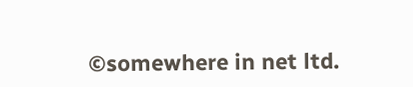©somewhere in net ltd.